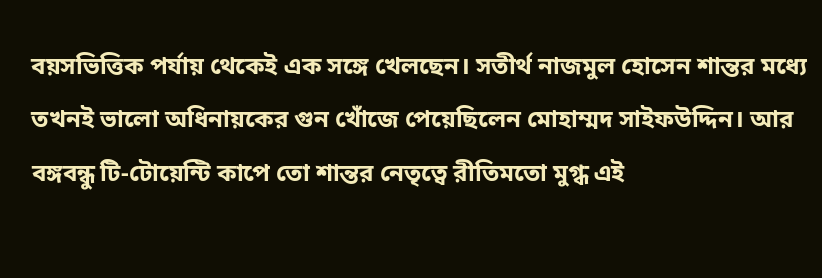বয়সভিত্তিক পর্যায় থেকেই এক সঙ্গে খেলছেন। সতীর্থ নাজমুল হোসেন শান্তর মধ্যে তখনই ভালো অধিনায়কের গুন খোঁজে পেয়েছিলেন মোহাম্মদ সাইফউদ্দিন। আর বঙ্গবন্ধু টি-টোয়েন্টি কাপে তো শান্তর নেতৃত্বে রীতিমতো মুগ্ধ এই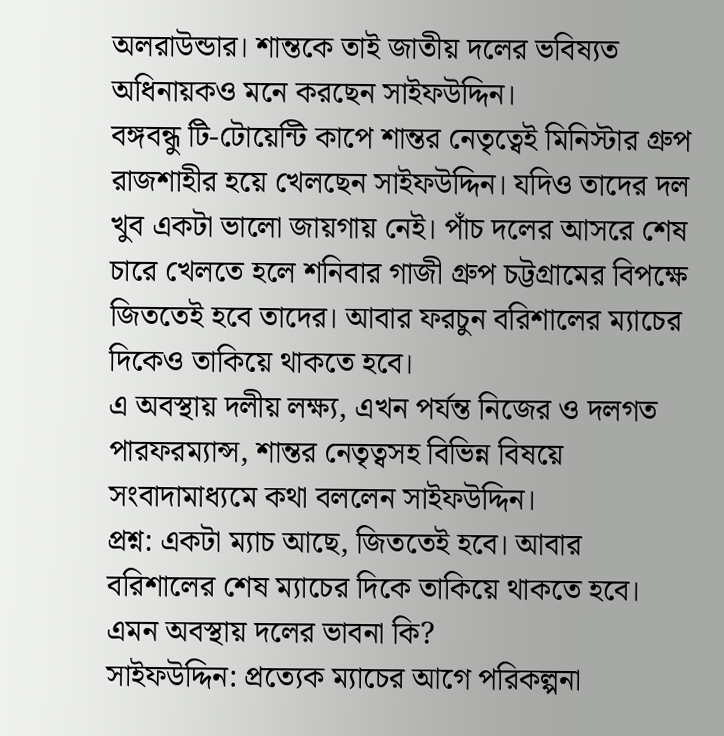অলরাউন্ডার। শান্তকে তাই জাতীয় দলের ভবিষ্যত অধিনায়কও মনে করছেন সাইফউদ্দিন।
বঙ্গবন্ধু টি-টোয়েন্টি কাপে শান্তর নেতৃত্বেই মিনিস্টার গ্রুপ রাজশাহীর হয়ে খেলছেন সাইফউদ্দিন। যদিও তাদের দল খুব একটা ভালো জায়গায় নেই। পাঁচ দলের আসরে শেষ চারে খেলতে হলে শনিবার গাজী গ্রুপ চট্টগ্রামের বিপক্ষে জিততেই হবে তাদের। আবার ফরচুন বরিশালের ম্যাচের দিকেও তাকিয়ে থাকতে হবে।
এ অবস্থায় দলীয় লক্ষ্য, এখন পর্যন্ত নিজের ও দলগত পারফরম্যান্স, শান্তর নেতৃত্বসহ বিভিন্ন বিষয়ে সংবাদামাধ্যমে কথা বললেন সাইফউদ্দিন।
প্রশ্ন: একটা ম্যাচ আছে, জিততেই হবে। আবার বরিশালের শেষ ম্যাচের দিকে তাকিয়ে থাকতে হবে। এমন অবস্থায় দলের ভাবনা কি?
সাইফউদ্দিন: প্রত্যেক ম্যাচের আগে পরিকল্পনা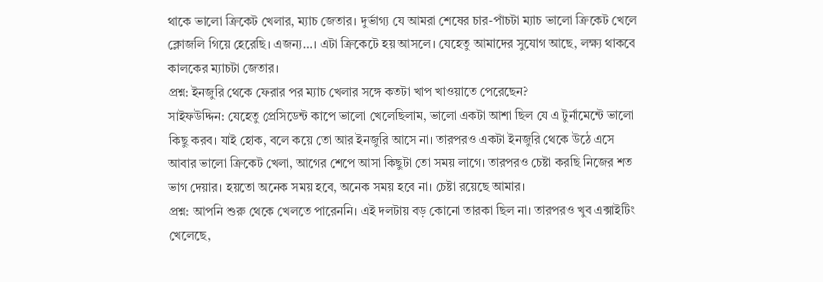থাকে ভালো ক্রিকেট খেলার, ম্যাচ জেতার। দুর্ভাগ্য যে আমরা শেষের চার-পাঁচটা ম্যাচ ভালো ক্রিকেট খেলে ক্লোজলি গিয়ে হেরেছি। এজন্য…। এটা ক্রিকেটে হয় আসলে। যেহেতু আমাদের সুযোগ আছে, লক্ষ্য থাকবে কালকের ম্যাচটা জেতার।
প্রশ্ন: ইনজুরি থেকে ফেরার পর ম্যাচ খেলার সঙ্গে কতটা খাপ খাওয়াতে পেরেছেন?
সাইফউদ্দিন: যেহেতু প্রেসিডেন্ট কাপে ভালো খেলেছিলাম, ভালো একটা আশা ছিল যে এ টুর্নামেন্টে ভালো কিছু করব। যাই হোক, বলে কয়ে তো আর ইনজুরি আসে না। তারপরও একটা ইনজুরি থেকে উঠে এসে আবার ভালো ক্রিকেট খেলা, আগের শেপে আসা কিছুটা তো সময় লাগে। তারপরও চেষ্টা করছি নিজের শত ভাগ দেয়ার। হয়তো অনেক সময় হবে, অনেক সময় হবে না। চেষ্টা রয়েছে আমার।
প্রশ্ন: আপনি শুরু থেকে খেলতে পারেননি। এই দলটায় বড় কোনো তারকা ছিল না। তারপরও খুব এক্সাইটিং খেলেছে,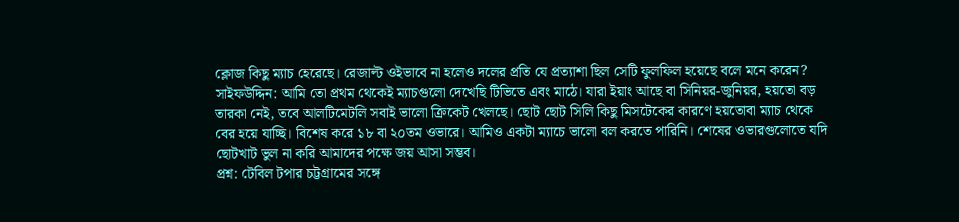ক্লোজ কিছু ম্যাচ হেরেছে। রেজাল্ট ওইভাবে না হলেও দলের প্রতি যে প্রত্যাশা ছিল সেটি ফুলফিল হয়েছে বলে মনে করেন?
সাইফউদ্দিন: আমি তো প্রথম থেকেই ম্যাচগুলো দেখেছি টিভিতে এবং মাঠে। যারা ইয়াং আছে বা সিনিয়র-জুনিয়র, হয়তো বড় তারকা নেই, তবে আলটিমেটলি সবাই ভালো ক্রিকেট খেলছে। ছোট ছোট সিলি কিছু মিসটেকের কারণে হয়তোবা ম্যাচ থেকে বের হয়ে যাচ্ছি। বিশেষ করে ১৮ বা ২০তম ওভারে। আমিও একটা ম্যাচে ভালো বল করতে পারিনি। শেষের ওভারগুলোতে যদি ছোটখাট ভুল না করি আমাদের পক্ষে জয় আসা সম্ভব।
প্রশ্ন: টেবিল টপার চট্টগ্রামের সঙ্গে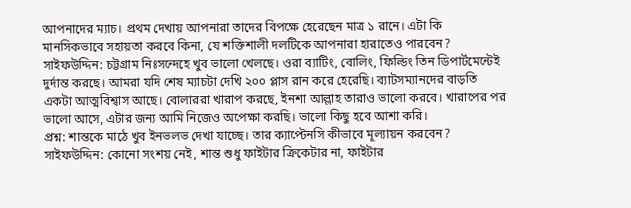আপনাদের ম্যাচ। প্রথম দেখায় আপনারা তাদের বিপক্ষে হেরেছেন মাত্র ১ রানে। এটা কি মানসিকভাবে সহায়তা করবে কিনা, যে শক্তিশালী দলটিকে আপনারা হারাতেও পারবেন?
সাইফউদ্দিন: চট্টগ্রাম নিঃসন্দেহে খুব ভালো খেলছে। ওরা ব্যাটিং, বোলিং, ফিল্ডিং তিন ডিপার্টমেন্টেই দুর্দান্ত করছে। আমরা যদি শেষ ম্যাচটা দেখি ২০০ প্লাস রান করে হেরেছি। ব্যাটসম্যানদের বাড়তি একটা আত্মবিশ্বাস আছে। বোলাররা খারাপ করছে, ইনশা আল্লাহ তারাও ভালো করবে। খারাপের পর ভালো আসে, এটার জন্য আমি নিজেও অপেক্ষা করছি। ভালো কিছু হবে আশা করি।
প্রশ্ন: শান্তকে মাঠে খুব ইনভলভ দেখা যাচ্ছে। তার ক্যাপ্টেনসি কীভাবে মূল্যায়ন করবেন?
সাইফউদ্দিন: কোনো সংশয় নেই, শান্ত শুধু ফাইটার ক্রিকেটার না, ফাইটার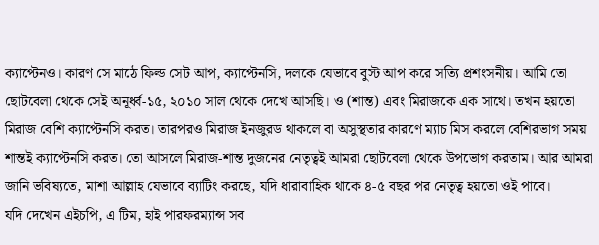ক্যাপ্টেনও। কারণ সে মাঠে ফিল্ড সেট আপ, ক্যাপ্টেনসি, দলকে যেভাবে বুস্ট আপ করে সত্যি প্রশংসনীয়। আমি তো ছোটবেলা থেকে সেই অনূর্ধ্ব-১৫, ২০১০ সাল থেকে দেখে আসছি। ও (শান্ত) এবং মিরাজকে এক সাথে। তখন হয়তো মিরাজ বেশি ক্যাপ্টেনসি করত। তারপরও মিরাজ ইনজুরড থাকলে বা অসুস্থতার কারণে ম্যাচ মিস করলে বেশিরভাগ সময় শান্তই ক্যাপ্টেনসি করত। তো আসলে মিরাজ-শান্ত দুজনের নেতৃত্বই আমরা ছোটবেলা থেকে উপভোগ করতাম। আর আমরা জানি ভবিষ্যতে, মাশা আল্লাহ যেভাবে ব্যাটিং করছে, যদি ধারাবাহিক থাকে ৪-৫ বছর পর নেতৃত্ব হয়তো ওই পাবে।
যদি দেখেন এইচপি, এ টিম, হাই পারফরম্যান্স সব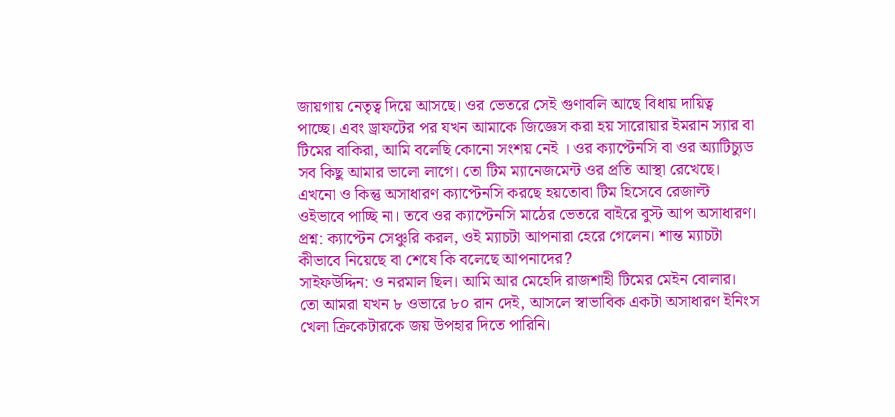জায়গায় নেতৃত্ব দিয়ে আসছে। ওর ভেতরে সেই গুণাবলি আছে বিধায় দায়িত্ব পাচ্ছে। এবং ড্রাফটের পর যখন আমাকে জিজ্ঞেস করা হয় সারোয়ার ইমরান স্যার বা টিমের বাকিরা, আমি বলেছি কোনো সংশয় নেই । ওর ক্যাপ্টেনসি বা ওর অ্যাটিচ্যুড সব কিছু আমার ভালো লাগে। তো টিম ম্যানেজমেন্ট ওর প্রতি আস্থা রেখেছে। এখনো ও কিন্তু অসাধারণ ক্যাপ্টেনসি করছে হয়তোবা টিম হিসেবে রেজাল্ট ওইভাবে পাচ্ছি না। তবে ওর ক্যাপ্টেনসি মাঠের ভেতরে বাইরে বুস্ট আপ অসাধারণ।
প্রশ্ন: ক্যাপ্টেন সেঞ্চুরি করল, ওই ম্যাচটা আপনারা হেরে গেলেন। শান্ত ম্যাচটা কীভাবে নিয়েছে বা শেষে কি বলেছে আপনাদের?
সাইফউদ্দিন: ও নরমাল ছিল। আমি আর মেহেদি রাজশাহী টিমের মেইন বোলার। তো আমরা যখন ৮ ওভারে ৮০ রান দেই, আসলে স্বাভাবিক একটা অসাধারণ ইনিংস খেলা ক্রিকেটারকে জয় উপহার দিতে পারিনি।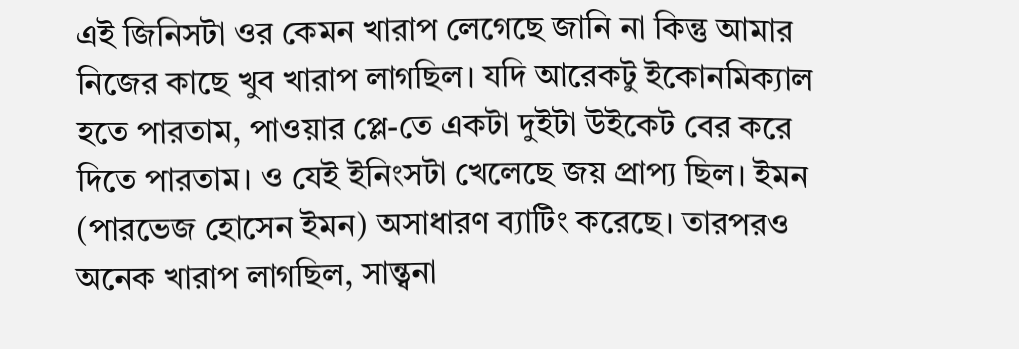এই জিনিসটা ওর কেমন খারাপ লেগেছে জানি না কিন্তু আমার নিজের কাছে খুব খারাপ লাগছিল। যদি আরেকটু ইকোনমিক্যাল হতে পারতাম, পাওয়ার প্লে-তে একটা দুইটা উইকেট বের করে দিতে পারতাম। ও যেই ইনিংসটা খেলেছে জয় প্রাপ্য ছিল। ইমন (পারভেজ হোসেন ইমন) অসাধারণ ব্যাটিং করেছে। তারপরও অনেক খারাপ লাগছিল, সান্ত্বনা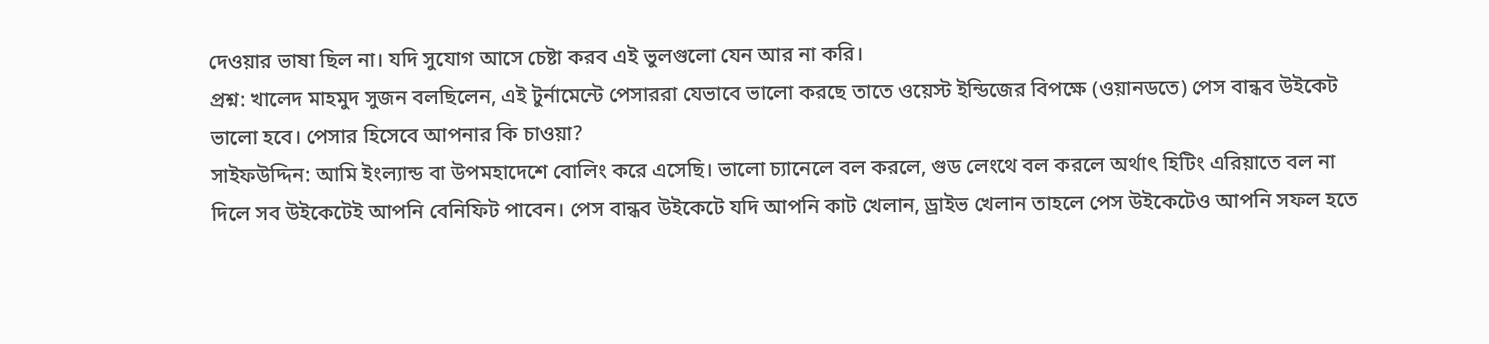দেওয়ার ভাষা ছিল না। যদি সুযোগ আসে চেষ্টা করব এই ভুলগুলো যেন আর না করি।
প্রশ্ন: খালেদ মাহমুদ সুজন বলছিলেন, এই টুর্নামেন্টে পেসাররা যেভাবে ভালো করছে তাতে ওয়েস্ট ইন্ডিজের বিপক্ষে (ওয়ানডতে) পেস বান্ধব উইকেট ভালো হবে। পেসার হিসেবে আপনার কি চাওয়া?
সাইফউদ্দিন: আমি ইংল্যান্ড বা উপমহাদেশে বোলিং করে এসেছি। ভালো চ্যানেলে বল করলে, গুড লেংথে বল করলে অর্থাৎ হিটিং এরিয়াতে বল না দিলে সব উইকেটেই আপনি বেনিফিট পাবেন। পেস বান্ধব উইকেটে যদি আপনি কাট খেলান, ড্রাইভ খেলান তাহলে পেস উইকেটেও আপনি সফল হতে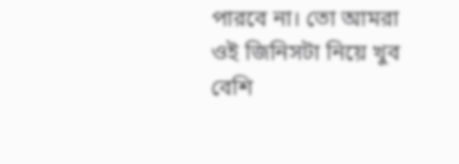পারবে না। তো আমরা ওই জিনিসটা নিয়ে খুব বেশি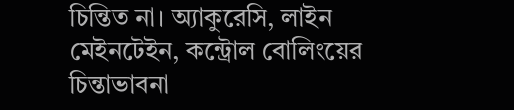চিন্তিত না। অ্যাকুরেসি, লাইন মেইনটেইন, কন্ট্রোল বোলিংয়ের চিন্তাভাবনা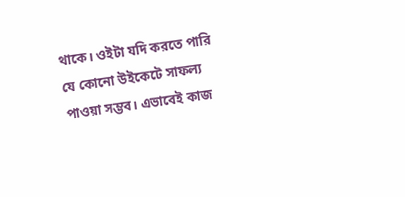থাকে। ওইটা যদি করতে পারি যে কোনো উইকেটে সাফল্য পাওয়া সম্ভব। এভাবেই কাজ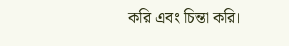করি এবং চিন্তা করি।